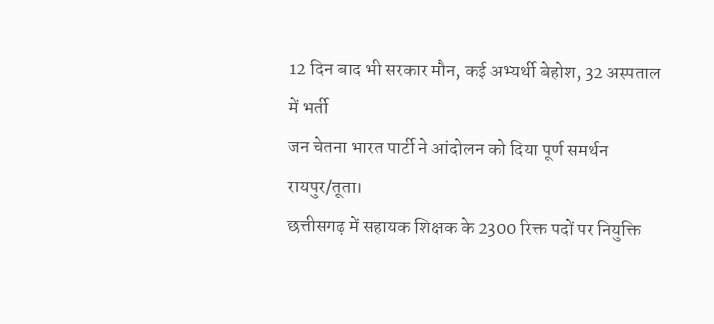12 दिन बाद भी सरकार मौन, कई अभ्यर्थी बेहोश, 32 अस्पताल में भर्ती
जन चेतना भारत पार्टी ने आंदोलन को दिया पूर्ण समर्थन
रायपुर/तूता।
छत्तीसगढ़ में सहायक शिक्षक के 2300 रिक्त पदों पर नियुक्ति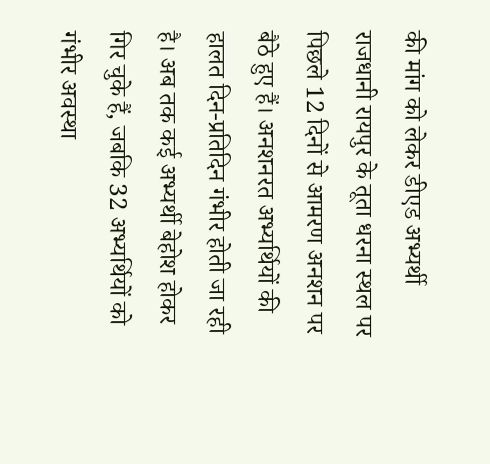की मांग को लेकर डीएड अभ्यर्थी राजधानी रायपुर के तूता धरना स्थल पर पिछले 12 दिनों से आमरण अनशन पर बैठे हुए हैं। अनशनरत अभ्यर्थियों की हालत दिन-प्रतिदिन गंभीर होती जा रही है। अब तक कई अभ्यर्थी बेहोश होकर गिर चुके हैं, जबकि 32 अभ्यर्थियों को गंभीर अवस्था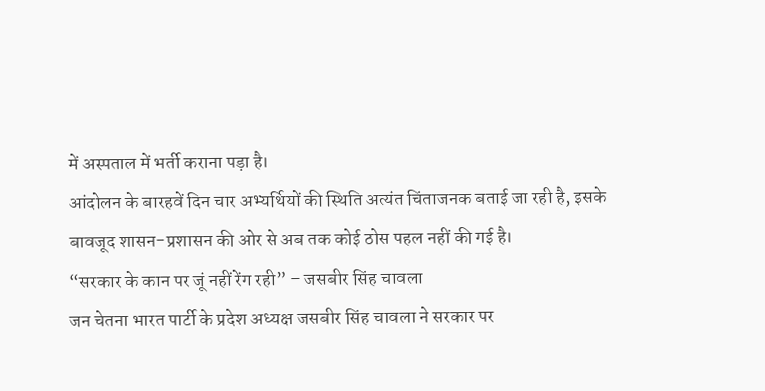में अस्पताल में भर्ती कराना पड़ा है।
आंदोलन के बारहवें दिन चार अभ्यर्थियों की स्थिति अत्यंत चिंताजनक बताई जा रही है, इसके बावजूद शासन-प्रशासन की ओर से अब तक कोई ठोस पहल नहीं की गई है।
“सरकार के कान पर जूं नहीं रेंग रही” – जसबीर सिंह चावला
जन चेतना भारत पार्टी के प्रदेश अध्यक्ष जसबीर सिंह चावला ने सरकार पर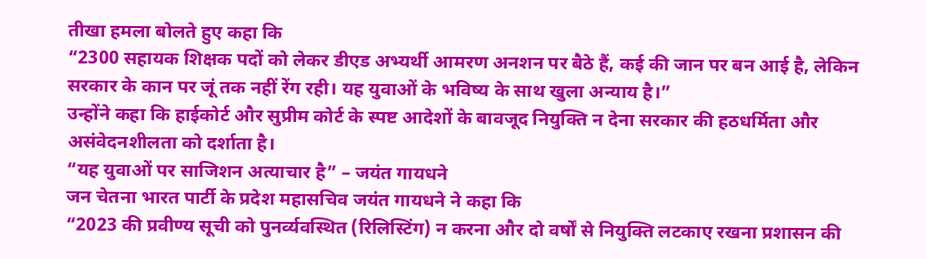तीखा हमला बोलते हुए कहा कि
“2300 सहायक शिक्षक पदों को लेकर डीएड अभ्यर्थी आमरण अनशन पर बैठे हैं, कई की जान पर बन आई है, लेकिन सरकार के कान पर जूं तक नहीं रेंग रही। यह युवाओं के भविष्य के साथ खुला अन्याय है।”
उन्होंने कहा कि हाईकोर्ट और सुप्रीम कोर्ट के स्पष्ट आदेशों के बावजूद नियुक्ति न देना सरकार की हठधर्मिता और असंवेदनशीलता को दर्शाता है।
“यह युवाओं पर साजिशन अत्याचार है” – जयंत गायधने
जन चेतना भारत पार्टी के प्रदेश महासचिव जयंत गायधने ने कहा कि
“2023 की प्रवीण्य सूची को पुनर्व्यवस्थित (रिलिस्टिंग) न करना और दो वर्षों से नियुक्ति लटकाए रखना प्रशासन की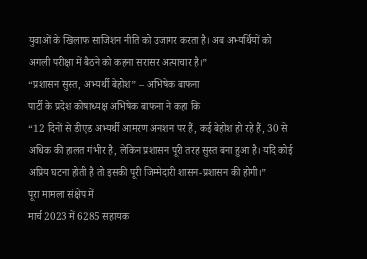युवाओं के खिलाफ साजिशन नीति को उजागर करता है। अब अभ्यर्थियों को अगली परीक्षा में बैठने को कहना सरासर अत्याचार है।”
“प्रशासन सुस्त, अभ्यर्थी बेहोश” – अभिषेक बाफना
पार्टी के प्रदेश कोषाध्यक्ष अभिषेक बाफना ने कहा कि
“12 दिनों से डीएड अभ्यर्थी आमरण अनशन पर हैं, कई बेहोश हो रहे हैं, 30 से अधिक की हालत गंभीर है, लेकिन प्रशासन पूरी तरह सुस्त बना हुआ है। यदि कोई अप्रिय घटना होती है तो इसकी पूरी जिम्मेदारी शासन-प्रशासन की होगी।”
पूरा मामला संक्षेप में
मार्च 2023 में 6285 सहायक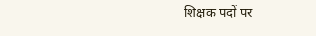शिक्षक पदों पर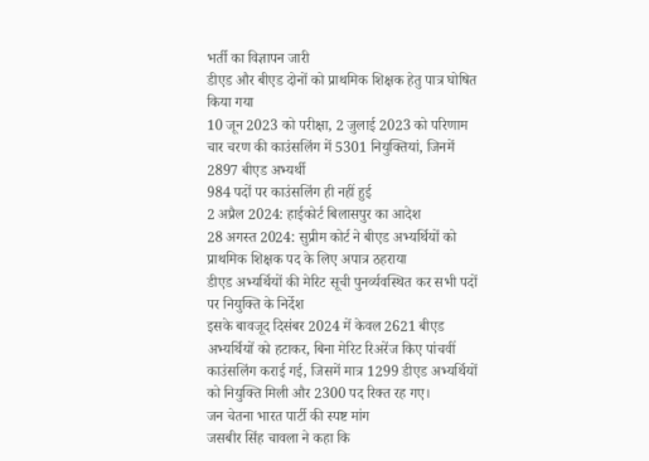भर्ती का विज्ञापन जारी
डीएड और बीएड दोनों को प्राथमिक शिक्षक हेतु पात्र घोषित किया गया
10 जून 2023 को परीक्षा, 2 जुलाई 2023 को परिणाम
चार चरण की काउंसलिंग में 5301 नियुक्तियां, जिनमें 2897 बीएड अभ्यर्थी
984 पदों पर काउंसलिंग ही नहीं हुई
2 अप्रैल 2024: हाईकोर्ट बिलासपुर का आदेश
28 अगस्त 2024: सुप्रीम कोर्ट ने बीएड अभ्यर्थियों को प्राथमिक शिक्षक पद के लिए अपात्र ठहराया
डीएड अभ्यर्थियों की मेरिट सूची पुनर्व्यवस्थित कर सभी पदों पर नियुक्ति के निर्देश
इसके बावजूद दिसंबर 2024 में केवल 2621 बीएड अभ्यर्थियों को हटाकर, बिना मेरिट रिअरेंज किए पांचवीं काउंसलिंग कराई गई, जिसमें मात्र 1299 डीएड अभ्यर्थियों को नियुक्ति मिली और 2300 पद रिक्त रह गए।
जन चेतना भारत पार्टी की स्पष्ट मांग
जसबीर सिंह चावला ने कहा कि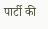पार्टी की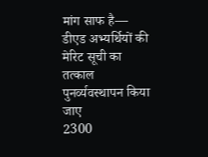मांग साफ है—
डीएड अभ्यर्थियों की मेरिट सूची का तत्काल पुनर्व्यवस्थापन किया जाए
2300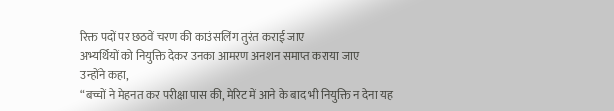रिक्त पदों पर छठवें चरण की काउंसलिंग तुरंत कराई जाए
अभ्यर्थियों को नियुक्ति देकर उनका आमरण अनशन समाप्त कराया जाए
उन्होंने कहा,
“बच्चों ने मेहनत कर परीक्षा पास की, मेरिट में आने के बाद भी नियुक्ति न देना यह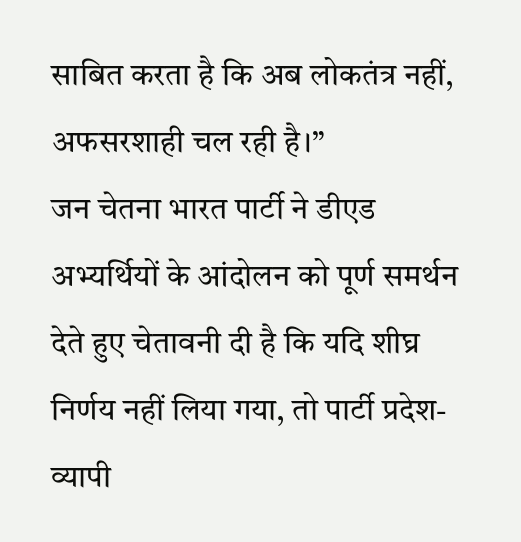साबित करता है कि अब लोकतंत्र नहीं, अफसरशाही चल रही है।”
जन चेतना भारत पार्टी ने डीएड अभ्यर्थियों के आंदोलन को पूर्ण समर्थन देते हुए चेतावनी दी है कि यदि शीघ्र निर्णय नहीं लिया गया, तो पार्टी प्रदेश-व्यापी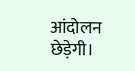आंदोलन छेड़ेगी।